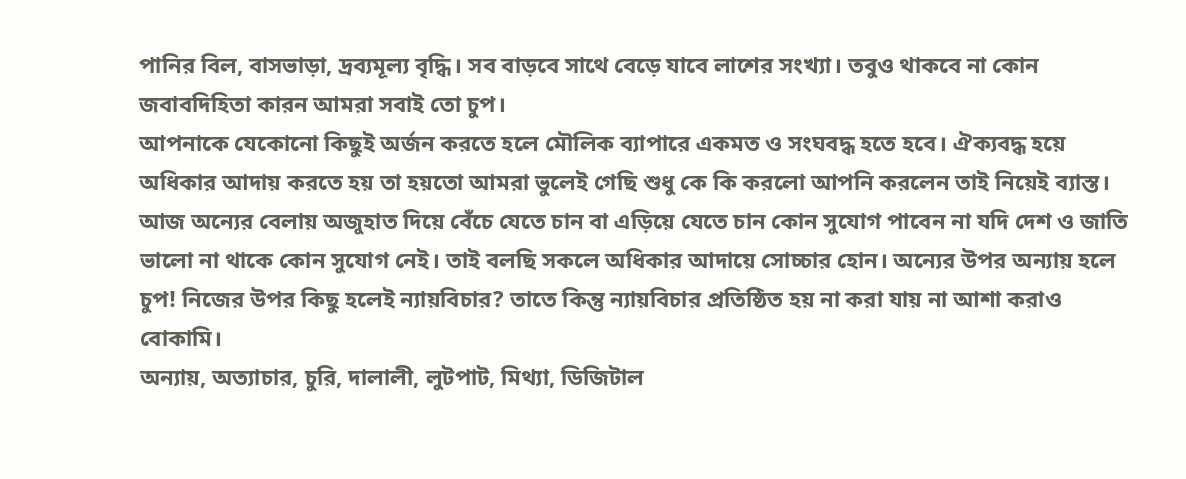পানির বিল, বাসভাড়া, দ্রব্যমূল্য বৃদ্ধি। সব বাড়বে সাথে বেড়ে যাবে লাশের সংখ্যা। তবুও থাকবে না কোন জবাবদিহিতা কারন আমরা সবাই তো চুপ।
আপনাকে যেকোনো কিছুই অর্জন করতে হলে মৌলিক ব্যাপারে একমত ও সংঘবদ্ধ হতে হবে। ঐক্যবদ্ধ হয়ে অধিকার আদায় করতে হয় তা হয়তো আমরা ভুলেই গেছি শুধু কে কি করলো আপনি করলেন তাই নিয়েই ব্যাস্ত।
আজ অন্যের বেলায় অজুহাত দিয়ে বেঁচে যেতে চান বা এড়িয়ে যেতে চান কোন সুযোগ পাবেন না যদি দেশ ও জাতি ভালো না থাকে কোন সুযোগ নেই। তাই বলছি সকলে অধিকার আদায়ে সোচ্চার হোন। অন্যের উপর অন্যায় হলে চুপ! নিজের উপর কিছু হলেই ন্যায়বিচার? তাতে কিন্তু ন্যায়বিচার প্রতিষ্ঠিত হয় না করা যায় না আশা করাও বোকামি।
অন্যায়, অত্যাচার, চুরি, দালালী, লুটপাট, মিথ্যা, ডিজিটাল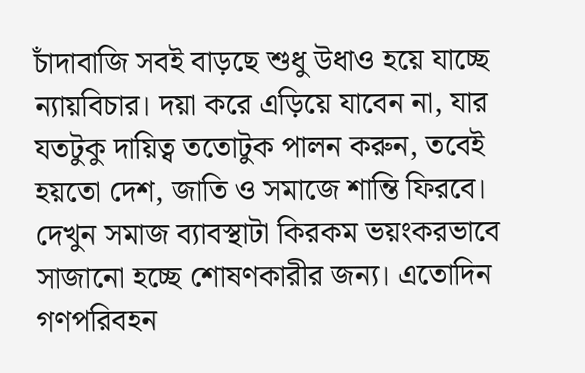চাঁদাবাজি সবই বাড়ছে শুধু উধাও হয়ে যাচ্ছে ন্যায়বিচার। দয়া করে এড়িয়ে যাবেন না, যার যতটুকু দায়িত্ব ততোটুক পালন করুন, তবেই হয়তো দেশ, জাতি ও সমাজে শান্তি ফিরবে।
দেখুন সমাজ ব্যাবস্থাটা কিরকম ভয়ংকরভাবে সাজানো হচ্ছে শোষণকারীর জন্য। এতোদিন গণপরিবহন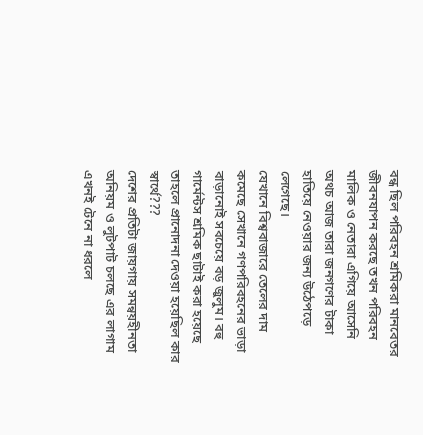বন্ধ ছিল পরিবহন শ্রমিকরা মানবেতর জীবনযাপন করছে তখন পরিবহন মালিক ও নেতারা এগিয়ে আসেনি অথচ আজ তারা জনগণের টাকা হাতিয়ে নেওয়ার জন্য উঠেপড়ে লেগেছে।
যেখানে বিশ্ববাজারে তেলের দাম কমেছে সেখানে গণপরিবহনের ভাড়া বাড়ানোই সবচেয়ে বড় জুলুম। বহু গার্মেন্টস শ্রমিক ছাটাই করা হয়েছে তাহলে প্রানোদনা দেওয়া হয়েছিল কার স্বার্থে???
দেশের প্রতিটা জায়গায় সমন্বয়হীনতা অনিয়ম ও লুটপাট চলছে এর লাগাম এখনই টেনে না ধরলে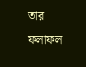তার ফলাফল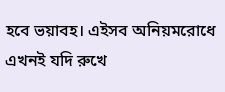হবে ভয়াবহ। এইসব অনিয়মরোধে এখনই যদি রুখে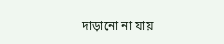দাড়ানো না যায়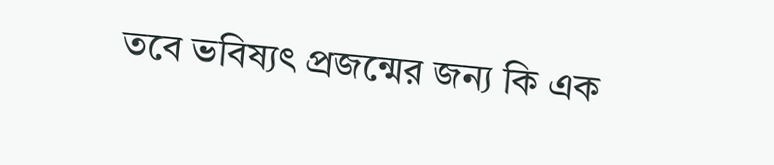তবে ভবিষ্যৎ প্রজন্মের জন্য কি এক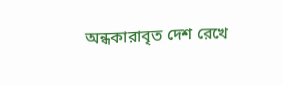অন্ধকারাবৃত দেশ রেখে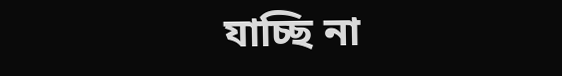যাচ্ছি না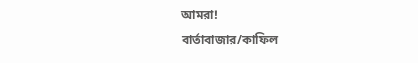আমরা!
বার্তাবাজার/কাফিল